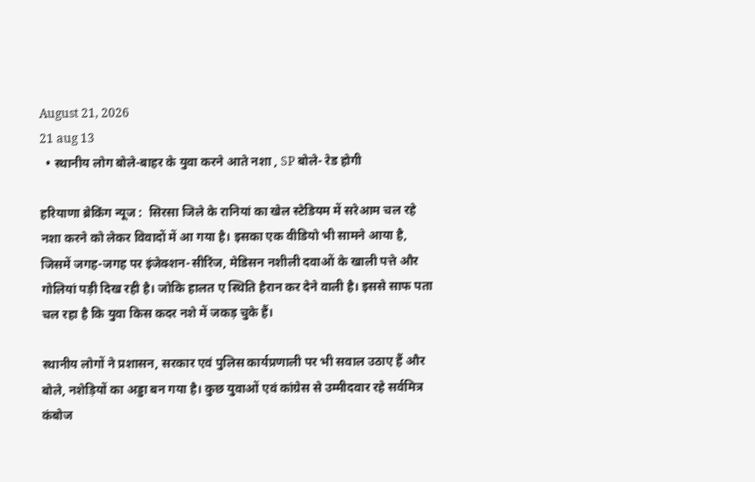August 21, 2026
21 aug 13
  • स्थानीय लोग बोले-बाहर के युवा करने आते नशा , SP बोले- रेड होगी

हरियाणा ब्रेकिंग न्यूज :  सिरसा जिले के रानियां का खेल स्टेडियम में सरेआम चल रहे नशा करने को लेकर विवादों में आ गया है। इसका एक वीडियो भी सामने आया है, जिसमें जगह-जगह पर इंजेक्शन-सीरिंज, मेडिसन नशीली दवाओं के खाली पत्ते और गोलियां पड़ी दिख रही है। जोकि हालत ए स्थिति हैरान कर देने वाली है। इससे साफ पता चल रहा है कि युवा किस कदर नशे में जकड़ चुके हैं।

स्थानीय लोगों ने प्रशासन, सरकार एवं पुलिस कार्यप्रणाली पर भी सवाल उठाए हैं और बोले, नशेड़ियों का अड्डा बन गया है। कुछ युवाओं एवं कांग्रेस से उम्मीदवार रहे सर्वमित्र कंबोज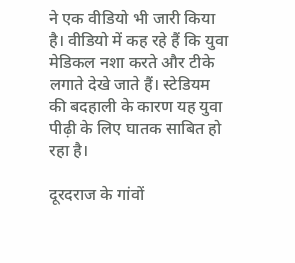ने एक वीडियो भी जारी किया है। वीडियो में कह रहे हैं कि युवा मेडिकल नशा करते और टीके लगाते देखे जाते हैं। स्टेडियम की बदहाली के कारण यह युवा पीढ़ी के लिए घातक साबित हो रहा है।

दूरदराज के गांवों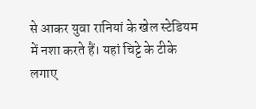से आकर युवा रानियां के खेल स्टेडियम में नशा करते हैं। यहां चिट्टे के टीके लगाए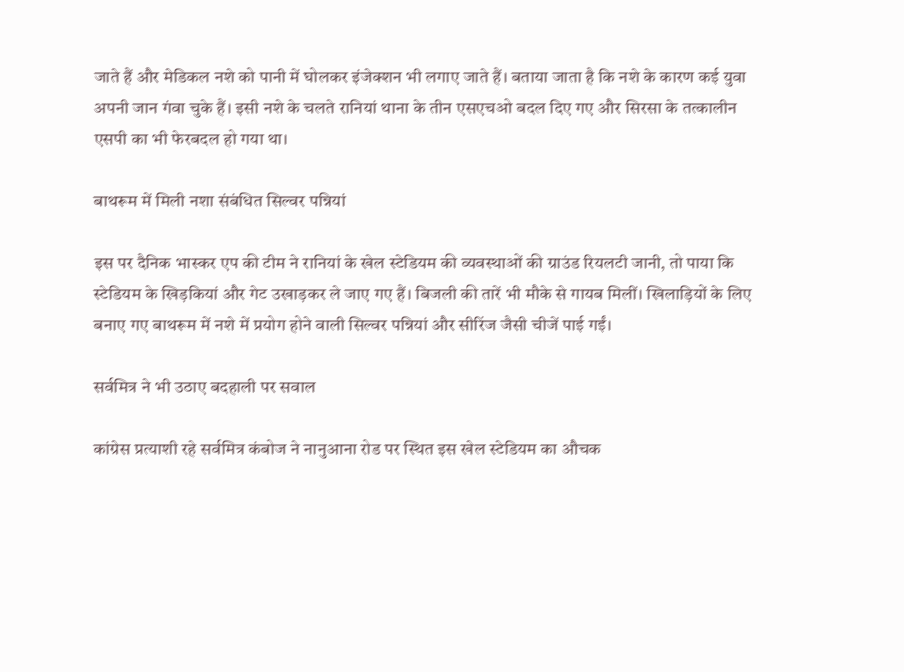जाते हैं और मेडिकल नशे को पानी में घोलकर इंजेक्शन भी लगाए जाते हैं। बताया जाता है कि नशे के कारण कई युवा अपनी जान गंवा चुके हैं। इसी नशे के चलते रानियां थाना के तीन एसएचओ बदल दिए गए और सिरसा के तत्कालीन एसपी का भी फेरबदल हो गया था।

बाथरूम में मिली नशा संबंधित सिल्वर पन्नियां

इस पर दैनिक भास्कर एप की टीम ने रानियां के खेल स्टेडियम की व्यवस्थाओं की ग्राउंड रियलटी जानी, तो पाया कि स्टेडियम के खिड़कियां और गेट उखाड़कर ले जाए गए हैं। बिजली की तारें भी मौके से गायब मिलीं। खिलाड़ियों के लिए बनाए गए बाथरूम में नशे में प्रयोग होने वाली सिल्वर पन्नियां और सीरिंज जैसी चीजें पाई गईं।

सर्वमित्र ने भी उठाए बदहाली पर सवाल

कांग्रेस प्रत्याशी रहे सर्वमित्र कंबोज ने नानुआना रोड पर स्थित इस खेल स्टेडियम का औचक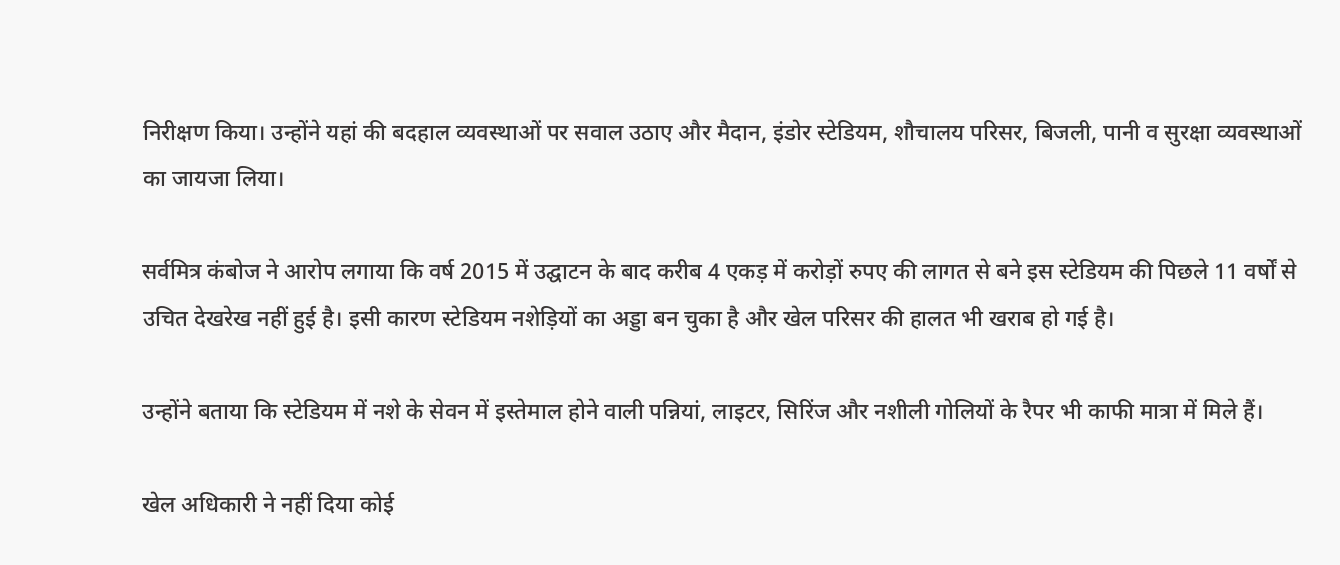निरीक्षण किया। उन्होंने यहां की बदहाल व्यवस्थाओं पर सवाल उठाए और मैदान, इंडोर स्टेडियम, शौचालय परिसर, बिजली, पानी व सुरक्षा व्यवस्थाओं का जायजा लिया।

सर्वमित्र कंबोज ने आरोप लगाया कि वर्ष 2015 में उद्घाटन के बाद करीब 4 एकड़ में करोड़ों रुपए की लागत से बने इस स्टेडियम की पिछले 11 वर्षों से उचित देखरेख नहीं हुई है। इसी कारण स्टेडियम नशेड़ियों का अड्डा बन चुका है और खेल परिसर की हालत भी खराब हो गई है।

उन्होंने बताया कि स्टेडियम में नशे के सेवन में इस्तेमाल होने वाली पन्नियां, लाइटर, सिरिंज और नशीली गोलियों के रैपर भी काफी मात्रा में मिले हैं।

खेल अधिकारी ने नहीं दिया कोई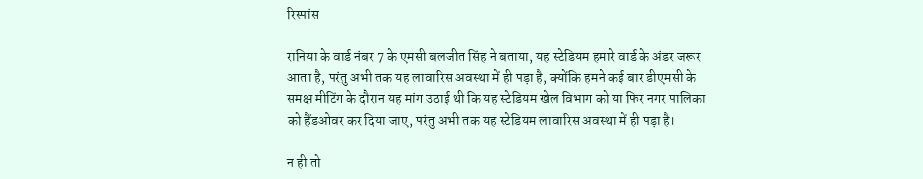रिस्पांस

रानिया के वार्ड नंबर 7 के एमसी बलजीत सिंह ने बताया, यह स्टेडियम हमारे वार्ड के अंडर जरूर आता है, परंतु अभी तक यह लावारिस अवस्था में ही पड़ा है, क्योंकि हमने कई बार डीएमसी के समक्ष मीटिंग के दौरान यह मांग उठाई थी कि यह स्टेडियम खेल विभाग को या फिर नगर पालिका को हैंडओवर कर दिया जाए, परंतु अभी तक यह स्टेडियम लावारिस अवस्था में ही पड़ा है।

न ही तो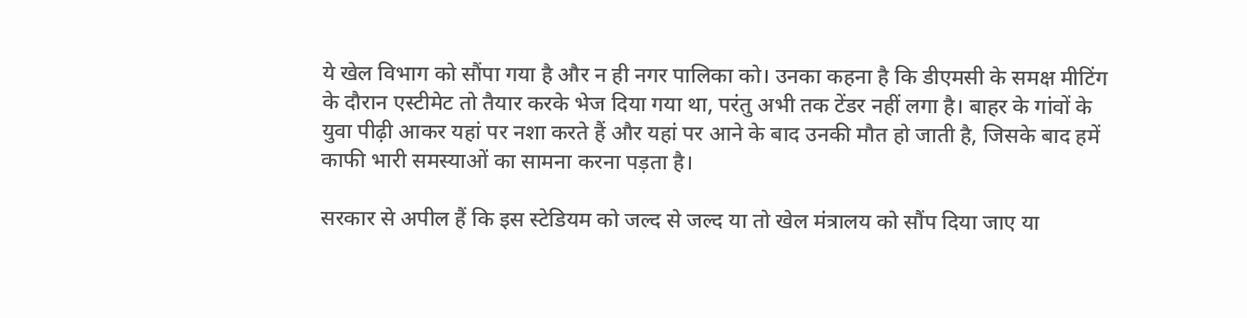ये खेल विभाग को सौंपा गया है और न ही नगर पालिका को। उनका कहना है कि डीएमसी के समक्ष मीटिंग के दौरान एस्टीमेट तो तैयार करके भेज दिया गया था, परंतु अभी तक टेंडर नहीं लगा है। बाहर के गांवों के युवा पीढ़ी आकर यहां पर नशा करते हैं और यहां पर आने के बाद उनकी मौत हो जाती है, जिसके बाद हमें काफी भारी समस्याओं का सामना करना पड़ता है।

सरकार से अपील हैं कि इस स्टेडियम को जल्द से जल्द या तो खेल मंत्रालय को सौंप दिया जाए या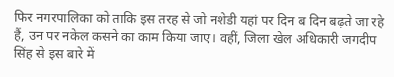फिर नगरपालिका को ताकि इस तरह से जो नशेडी यहां पर दिन ब दिन बढ़ते जा रहे हैं, उन पर नकेल कसने का काम किया जाए। वहीं, जिला खेल अधिकारी जगदीप सिंह से इस बारे में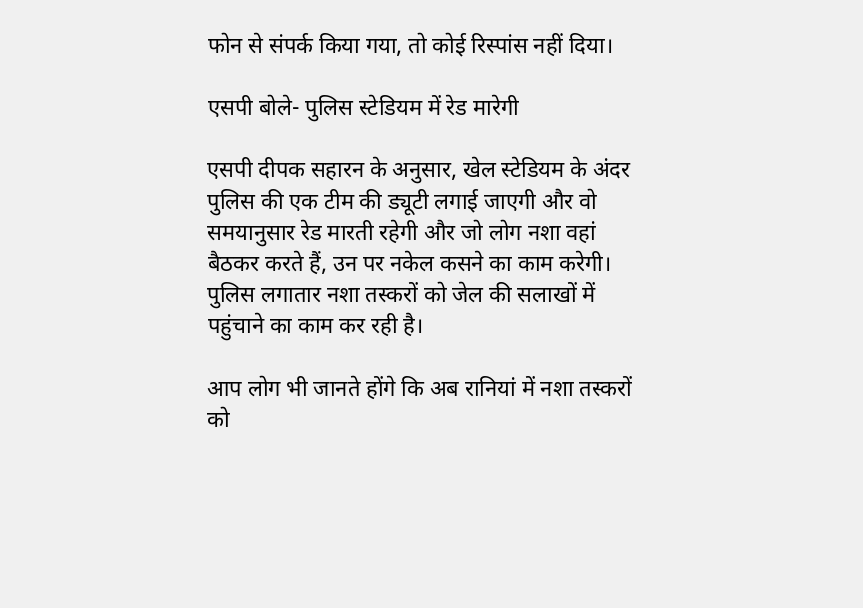फोन से संपर्क किया गया, तो कोई रिस्पांस नहीं दिया।

एसपी बोले- पुलिस स्टेडियम में रेड मारेगी

एसपी दीपक सहारन के अनुसार, खेल स्टेडियम के अंदर पुलिस की एक टीम की ड्यूटी लगाई जाएगी और वो समयानुसार रेड मारती रहेगी और जो लोग नशा वहां बैठकर करते हैं, उन पर नकेल कसने का काम करेगी। पुलिस लगातार नशा तस्करों को जेल की सलाखों में पहुंचाने का काम कर रही है।

आप लोग भी जानते होंगे कि अब रानियां में नशा तस्करों को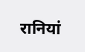रानियां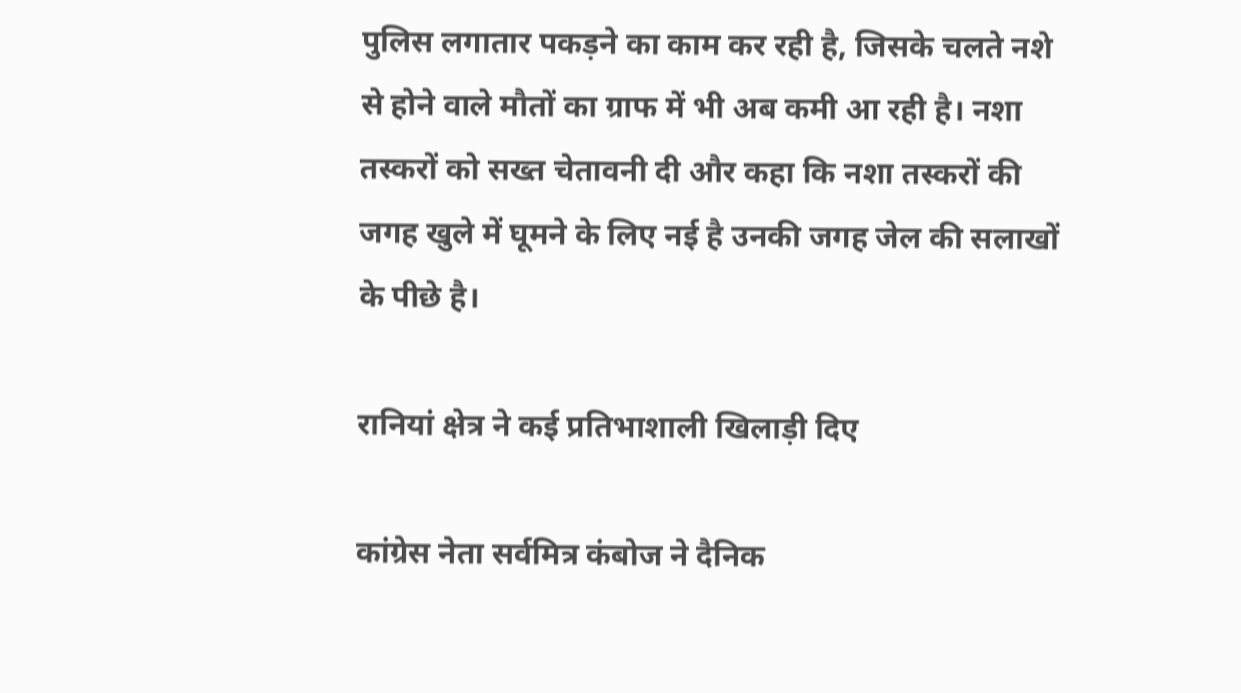पुलिस लगातार पकड़ने का काम कर रही है, जिसके चलते नशे से होने वाले मौतों का ग्राफ में भी अब कमी आ रही है। नशा तस्करों को सख्त चेतावनी दी और कहा कि नशा तस्करों की जगह खुले में घूमने के लिए नई है उनकी जगह जेल की सलाखों के पीछे है।

रानियां क्षेत्र ने कई प्रतिभाशाली खिलाड़ी दिए

कांग्रेस नेता सर्वमित्र कंबोज ने दैनिक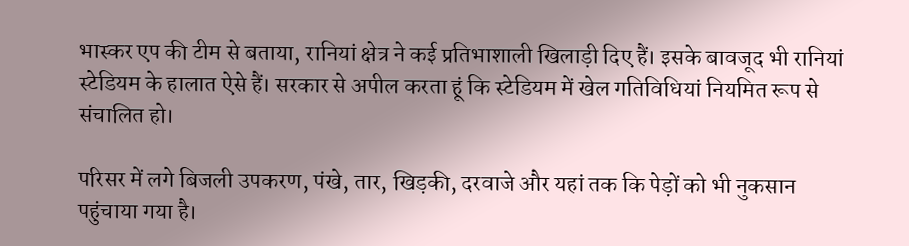भास्कर एप की टीम से बताया, रानियां क्षेत्र ने कई प्रतिभाशाली खिलाड़ी दिए हैं। इसके बावजूद भी रानियां स्टेडियम के हालात ऐसे हैं। सरकार से अपील करता हूं कि स्टेडियम में खेल गतिविधियां नियमित रूप से संचालित हो।

परिसर में लगे बिजली उपकरण, पंखे, तार, खिड़की, दरवाजे और यहां तक कि पेड़ों को भी नुकसान पहुंचाया गया है।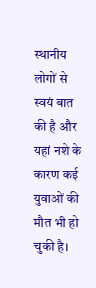स्थानीय लोगों से स्वयं बात की है और यहां नशे के कारण कई युवाओं की मौत भी हो चुकी है।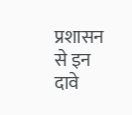प्रशासन से इन दावे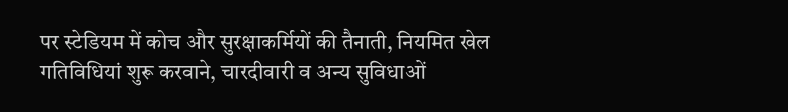पर स्टेडियम में कोच और सुरक्षाकर्मियों की तैनाती, नियमित खेल गतिविधियां शुरू करवाने, चारदीवारी व अन्य सुविधाओं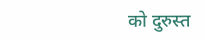को दुरुस्त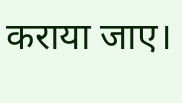कराया जाए।